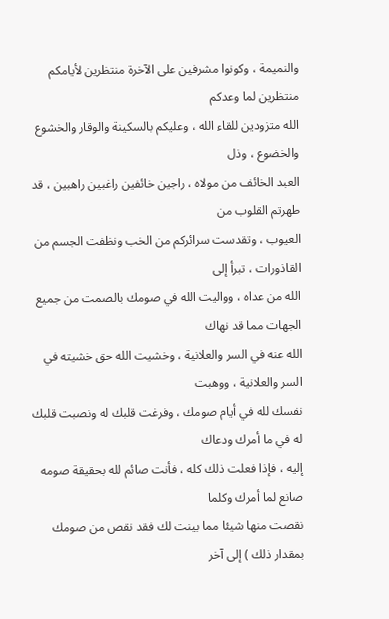والنميمة ، وكونوا مشرفين على الآخرة منتظرين لأيامكم منتظرين لما وعدكم
الله متزودين للقاء الله ، وعليكم بالسكينة والوقار والخشوع والخضوع ، وذل
العبد الخائف من مولاه ، راجين خائفين راغبين راهبين ، قد طهرتم القلوب من
العيوب ، وتقدست سرائركم من الخب ونظفت الجسم من القاذورات ، تبرأ إلى
الله من عداه ، وواليت الله في صومك بالصمت من جميع الجهات مما قد نهاك
الله عنه في السر والعلانية ، وخشيت الله حق خشيته في السر والعلانية ، ووهبت
نفسك لله في أيام صومك ، وفرغت قلبك له ونصبت قلبك له في ما أمرك ودعاك
إليه ، فإذا فعلت ذلك كله ، فأنت صائم لله بحقيقة صومه صانع لما أمرك وكلما
نقصت منها شيئا مما بينت لك فقد نقص من صومك بمقدار ذلك ) إلى آخر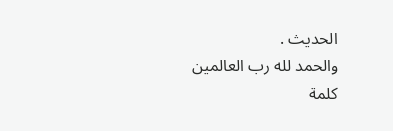الحديث .
والحمد لله رب العالمين
كلمة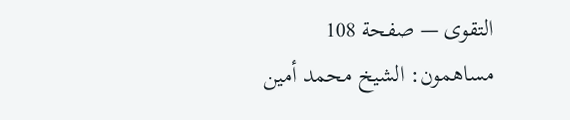التقوى — صفحة 108
مساهمون: الشيخ محمد أمين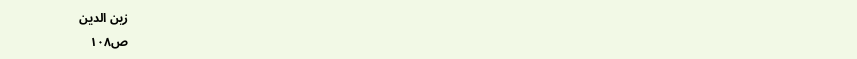زين الدين
ص١٠٨